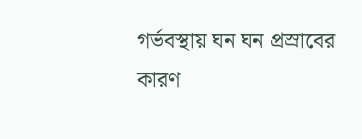গর্ভবস্থায় ঘন ঘন প্রস্রাবের কারণ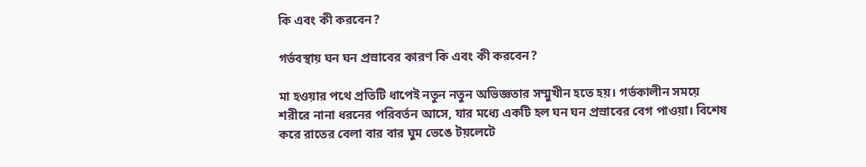কি এবং কী করবেন?

গর্ভবস্থায় ঘন ঘন প্রস্রাবের কারণ কি এবং কী করবেন?

মা হওয়ার পথে প্রতিটি ধাপেই নতুন নতুন অভিজ্ঞতার সম্মুখীন হতে হয়। গর্ভকালীন সময়ে শরীরে নানা ধরনের পরিবর্তন আসে, যার মধ্যে একটি হল ঘন ঘন প্রস্রাবের বেগ পাওয়া। বিশেষ করে রাতের বেলা বার বার ঘুম ভেঙে টয়লেটে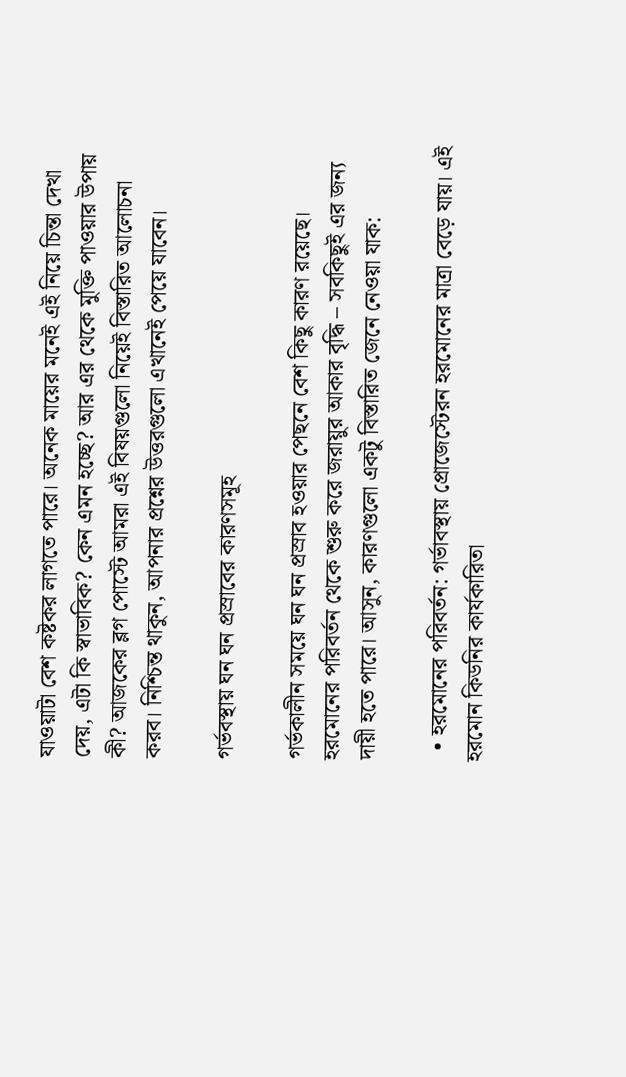যাওয়াটা বেশ কষ্টকর লাগতে পারে। অনেক মায়ের মনেই এই নিয়ে চিন্তা দেখা দেয়, এটা কি স্বাভাবিক? কেন এমন হচ্ছে? আর এর থেকে মুক্তি পাওয়ার উপায় কী? আজকের ব্লগ পোস্টে আমরা এই বিষয়গুলো নিয়েই বিস্তারিত আলোচনা করব। নিশ্চিন্ত থাকুন, আপনার প্রশ্নের উত্তরগুলো এখানেই পেয়ে যাবেন।

গর্ভবস্থায় ঘন ঘন প্রস্রাবের কারণসমূহ

গর্ভকালীন সময়ে ঘন ঘন প্রস্রাব হওয়ার পেছনে বেশ কিছু কারণ রয়েছে। হরমোনের পরিবর্তন থেকে শুরু করে জরায়ুর আকার বৃদ্ধি – সবকিছুই এর জন্য দায়ী হতে পারে। আসুন, কারণগুলো একটু বিস্তারিত জেনে নেওয়া যাক:

  • হরমোনের পরিবর্তন: গর্ভাবস্থায় প্রোজেস্টেরন হরমোনের মাত্রা বেড়ে যায়। এই হরমোন কিডনির কার্যকারিতা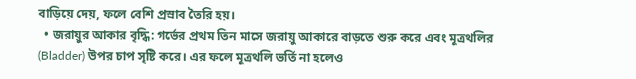বাড়িয়ে দেয়, ফলে বেশি প্রস্রাব তৈরি হয়।
  • জরায়ুর আকার বৃদ্ধি: গর্ভের প্রথম তিন মাসে জরায়ু আকারে বাড়তে শুরু করে এবং মূত্রথলির (Bladder) উপর চাপ সৃষ্টি করে। এর ফলে মূত্রথলি ভর্তি না হলেও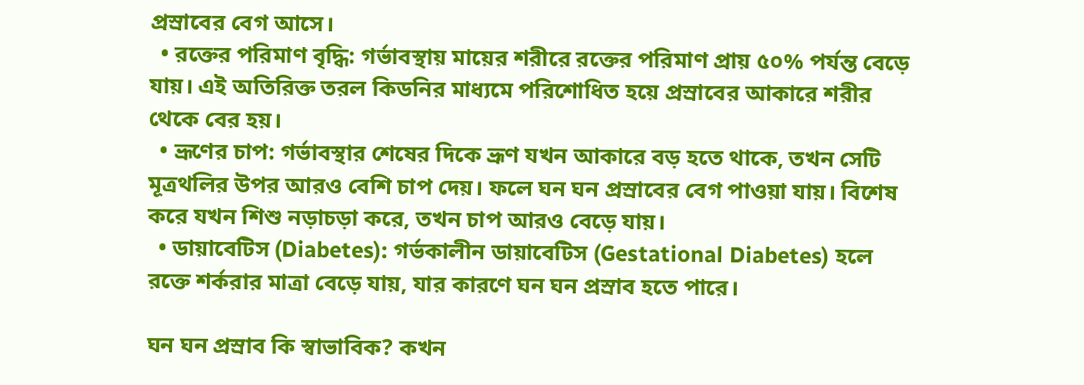প্রস্রাবের বেগ আসে।
  • রক্তের পরিমাণ বৃদ্ধি: গর্ভাবস্থায় মায়ের শরীরে রক্তের পরিমাণ প্রায় ৫০% পর্যন্ত বেড়ে যায়। এই অতিরিক্ত তরল কিডনির মাধ্যমে পরিশোধিত হয়ে প্রস্রাবের আকারে শরীর থেকে বের হয়।
  • ভ্রূণের চাপ: গর্ভাবস্থার শেষের দিকে ভ্রূণ যখন আকারে বড় হতে থাকে, তখন সেটি মূত্রথলির উপর আরও বেশি চাপ দেয়। ফলে ঘন ঘন প্রস্রাবের বেগ পাওয়া যায়। বিশেষ করে যখন শিশু নড়াচড়া করে, তখন চাপ আরও বেড়ে যায়।
  • ডায়াবেটিস (Diabetes): গর্ভকালীন ডায়াবেটিস (Gestational Diabetes) হলে রক্তে শর্করার মাত্রা বেড়ে যায়, যার কারণে ঘন ঘন প্রস্রাব হতে পারে।

ঘন ঘন প্রস্রাব কি স্বাভাবিক? কখন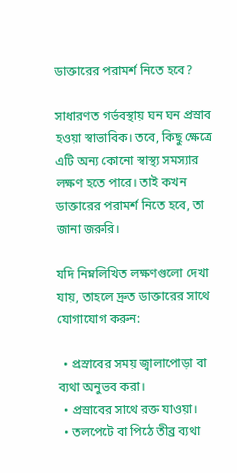ডাক্তারের পরামর্শ নিতে হবে?

সাধারণত গর্ভবস্থায় ঘন ঘন প্রস্রাব হওয়া স্বাভাবিক। তবে, কিছু ক্ষেত্রে এটি অন্য কোনো স্বাস্থ্য সমস্যার লক্ষণ হতে পারে। তাই কখন ডাক্তারের পরামর্শ নিতে হবে, তা জানা জরুরি।

যদি নিম্নলিখিত লক্ষণগুলো দেখা যায়, তাহলে দ্রুত ডাক্তারের সাথে যোগাযোগ করুন:

  • প্রস্রাবের সময় জ্বালাপোড়া বা ব্যথা অনুভব করা।
  • প্রস্রাবের সাথে রক্ত যাওয়া।
  • তলপেটে বা পিঠে তীব্র ব্যথা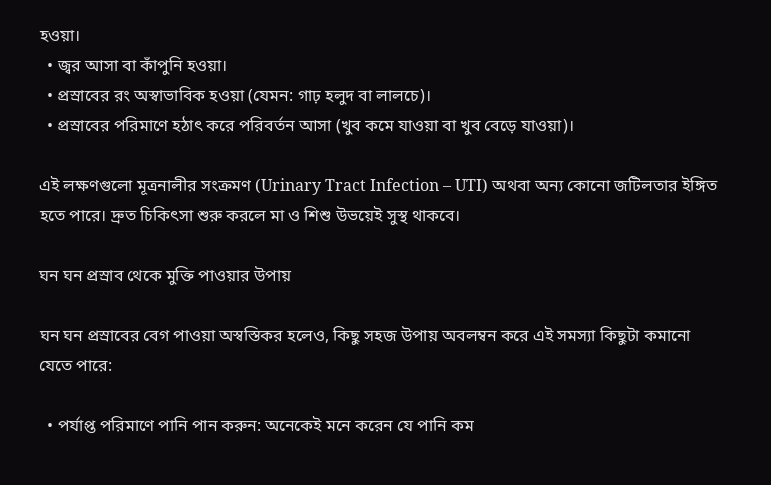হওয়া।
  • জ্বর আসা বা কাঁপুনি হওয়া।
  • প্রস্রাবের রং অস্বাভাবিক হওয়া (যেমন: গাঢ় হলুদ বা লালচে)।
  • প্রস্রাবের পরিমাণে হঠাৎ করে পরিবর্তন আসা (খুব কমে যাওয়া বা খুব বেড়ে যাওয়া)।

এই লক্ষণগুলো মূত্রনালীর সংক্রমণ (Urinary Tract Infection – UTI) অথবা অন্য কোনো জটিলতার ইঙ্গিত হতে পারে। দ্রুত চিকিৎসা শুরু করলে মা ও শিশু উভয়েই সুস্থ থাকবে।

ঘন ঘন প্রস্রাব থেকে মুক্তি পাওয়ার উপায়

ঘন ঘন প্রস্রাবের বেগ পাওয়া অস্বস্তিকর হলেও, কিছু সহজ উপায় অবলম্বন করে এই সমস্যা কিছুটা কমানো যেতে পারে:

  • পর্যাপ্ত পরিমাণে পানি পান করুন: অনেকেই মনে করেন যে পানি কম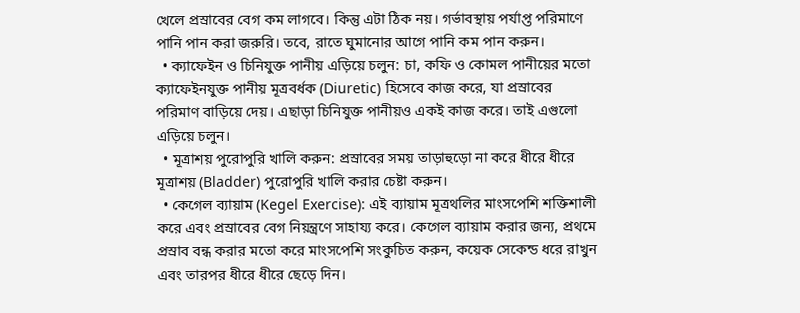খেলে প্রস্রাবের বেগ কম লাগবে। কিন্তু এটা ঠিক নয়। গর্ভাবস্থায় পর্যাপ্ত পরিমাণে পানি পান করা জরুরি। তবে, রাতে ঘুমানোর আগে পানি কম পান করুন।
  • ক্যাফেইন ও চিনিযুক্ত পানীয় এড়িয়ে চলুন: চা, কফি ও কোমল পানীয়ের মতো ক্যাফেইনযুক্ত পানীয় মূত্রবর্ধক (Diuretic) হিসেবে কাজ করে, যা প্রস্রাবের পরিমাণ বাড়িয়ে দেয়। এছাড়া চিনিযুক্ত পানীয়ও একই কাজ করে। তাই এগুলো এড়িয়ে চলুন।
  • মূত্রাশয় পুরোপুরি খালি করুন: প্রস্রাবের সময় তাড়াহুড়ো না করে ধীরে ধীরে মূত্রাশয় (Bladder) পুরোপুরি খালি করার চেষ্টা করুন।
  • কেগেল ব্যায়াম (Kegel Exercise): এই ব্যায়াম মূত্রথলির মাংসপেশি শক্তিশালী করে এবং প্রস্রাবের বেগ নিয়ন্ত্রণে সাহায্য করে। কেগেল ব্যায়াম করার জন্য, প্রথমে প্রস্রাব বন্ধ করার মতো করে মাংসপেশি সংকুচিত করুন, কয়েক সেকেন্ড ধরে রাখুন এবং তারপর ধীরে ধীরে ছেড়ে দিন।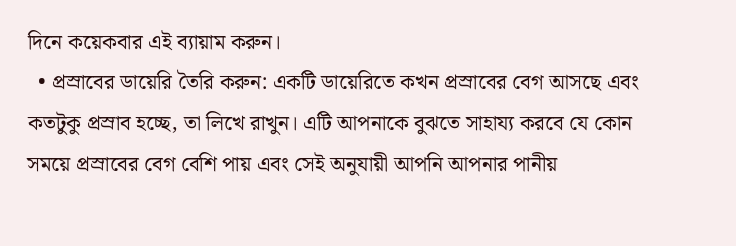দিনে কয়েকবার এই ব্যায়াম করুন।
  • প্রস্রাবের ডায়েরি তৈরি করুন: একটি ডায়েরিতে কখন প্রস্রাবের বেগ আসছে এবং কতটুকু প্রস্রাব হচ্ছে, তা লিখে রাখুন। এটি আপনাকে বুঝতে সাহায্য করবে যে কোন সময়ে প্রস্রাবের বেগ বেশি পায় এবং সেই অনুযায়ী আপনি আপনার পানীয়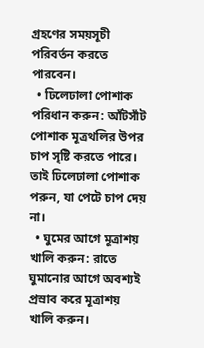গ্রহণের সময়সূচী পরিবর্তন করতে পারবেন।
  • ঢিলেঢালা পোশাক পরিধান করুন: আঁটসাঁট পোশাক মূত্রথলির উপর চাপ সৃষ্টি করতে পারে। তাই ঢিলেঢালা পোশাক পরুন, যা পেটে চাপ দেয় না।
  • ঘুমের আগে মূত্রাশয় খালি করুন: রাতে ঘুমানোর আগে অবশ্যই প্রস্রাব করে মূত্রাশয় খালি করুন।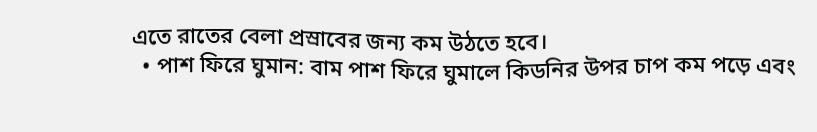এতে রাতের বেলা প্রস্রাবের জন্য কম উঠতে হবে।
  • পাশ ফিরে ঘুমান: বাম পাশ ফিরে ঘুমালে কিডনির উপর চাপ কম পড়ে এবং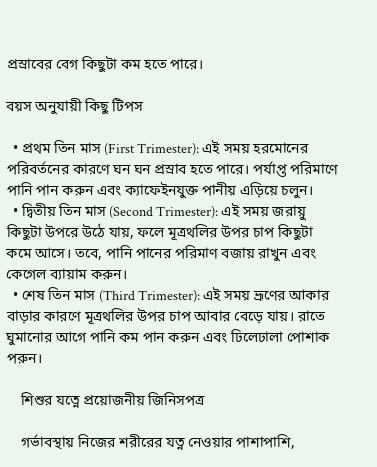প্রস্রাবের বেগ কিছুটা কম হতে পারে।

বয়স অনুযায়ী কিছু টিপস

  • প্রথম তিন মাস (First Trimester): এই সময় হরমোনের পরিবর্তনের কারণে ঘন ঘন প্রস্রাব হতে পারে। পর্যাপ্ত পরিমাণে পানি পান করুন এবং ক্যাফেইনযুক্ত পানীয় এড়িয়ে চলুন।
  • দ্বিতীয় তিন মাস (Second Trimester): এই সময় জরায়ু কিছুটা উপরে উঠে যায়, ফলে মূত্রথলির উপর চাপ কিছুটা কমে আসে। তবে, পানি পানের পরিমাণ বজায় রাখুন এবং কেগেল ব্যায়াম করুন।
  • শেষ তিন মাস (Third Trimester): এই সময় ভ্রূণের আকার বাড়ার কারণে মূত্রথলির উপর চাপ আবার বেড়ে যায়। রাতে ঘুমানোর আগে পানি কম পান করুন এবং ঢিলেঢালা পোশাক পরুন।

    শিশুর যত্নে প্রয়োজনীয় জিনিসপত্র

    গর্ভাবস্থায় নিজের শরীরের যত্ন নেওয়ার পাশাপাশি,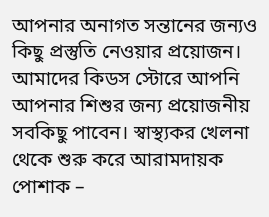আপনার অনাগত সন্তানের জন্যও কিছু প্রস্তুতি নেওয়ার প্রয়োজন। আমাদের কিডস স্টোরে আপনি আপনার শিশুর জন্য প্রয়োজনীয় সবকিছু পাবেন। স্বাস্থ্যকর খেলনা থেকে শুরু করে আরামদায়ক পোশাক –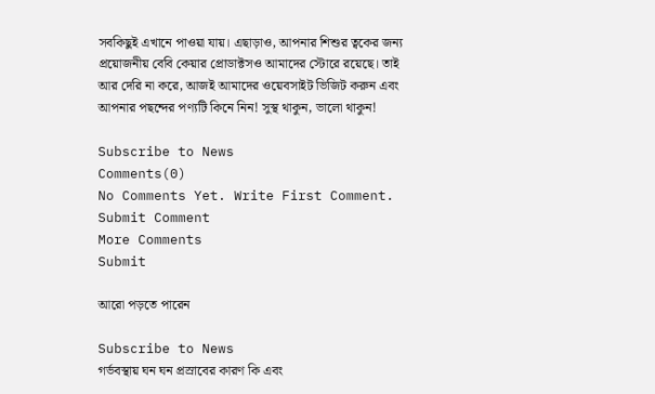সবকিছুই এখানে পাওয়া যায়। এছাড়াও, আপনার শিশুর ত্বকের জন্য প্রয়োজনীয় বেবি কেয়ার প্রোডাক্টসও আমাদের স্টোরে রয়েছে। তাই আর দেরি না করে, আজই আমাদের ওয়েবসাইট ভিজিট করুন এবং আপনার পছন্দের পণ্যটি কিনে নিন! সুস্থ থাকুন, ভালো থাকুন!

Subscribe to News
Comments(0)
No Comments Yet. Write First Comment.
Submit Comment
More Comments
Submit

আরো পড়তে পারেন

Subscribe to News
গর্ভবস্থায় ঘন ঘন প্রস্রাবের কারণ কি এবং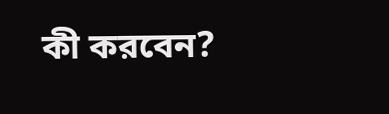কী করবেন?